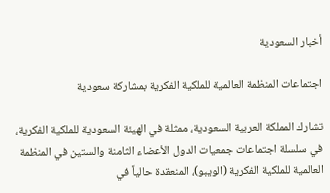أخبار السعودية

اجتماعات المنظمة العالمية للملكية الفكرية بمشاركة سعودية

تشارك المملكة العربية السعودية، ممثلة في الهيئة السعودية للملكية الفكرية، في سلسلة اجتماعات جمعيات الدول الأعضاء الثامنة والستين في المنظمة العالمية للملكية الفكرية (الويبو)، المنعقدة حالياً في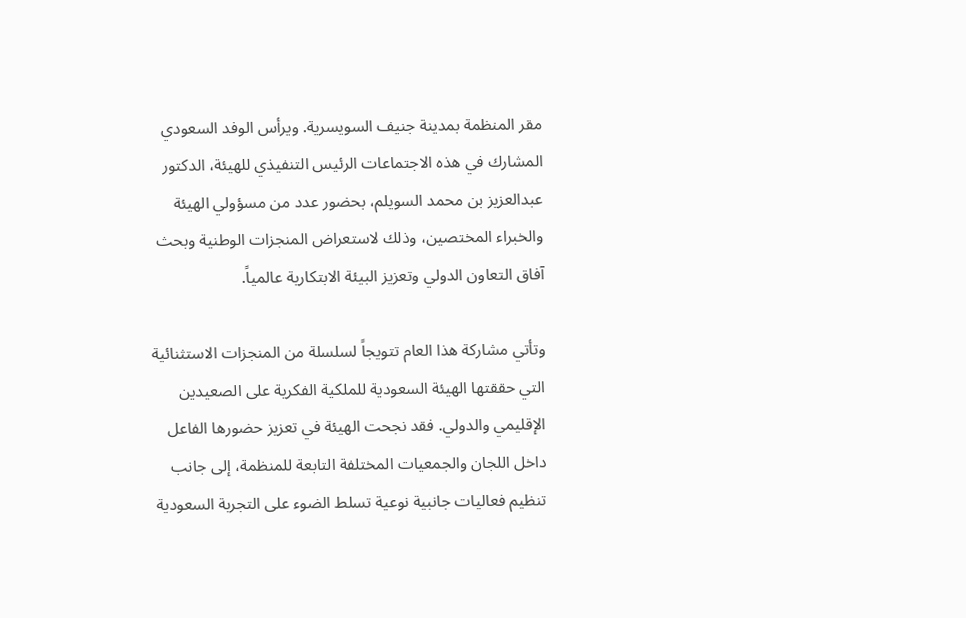مقر المنظمة بمدينة جنيف السويسرية. ويرأس الوفد السعودي المشارك في هذه الاجتماعات الرئيس التنفيذي للهيئة، الدكتور عبدالعزيز بن محمد السويلم، بحضور عدد من مسؤولي الهيئة والخبراء المختصين، وذلك لاستعراض المنجزات الوطنية وبحث آفاق التعاون الدولي وتعزيز البيئة الابتكارية عالمياً.

وتأتي مشاركة هذا العام تتويجاً لسلسلة من المنجزات الاستثنائية التي حققتها الهيئة السعودية للملكية الفكرية على الصعيدين الإقليمي والدولي. فقد نجحت الهيئة في تعزيز حضورها الفاعل داخل اللجان والجمعيات المختلفة التابعة للمنظمة، إلى جانب تنظيم فعاليات جانبية نوعية تسلط الضوء على التجربة السعودية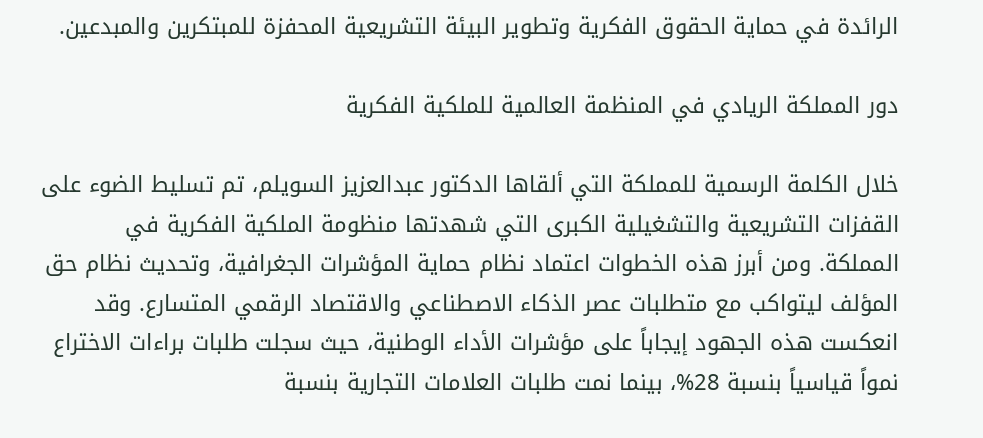الرائدة في حماية الحقوق الفكرية وتطوير البيئة التشريعية المحفزة للمبتكرين والمبدعين.

دور المملكة الريادي في المنظمة العالمية للملكية الفكرية

خلال الكلمة الرسمية للمملكة التي ألقاها الدكتور عبدالعزيز السويلم، تم تسليط الضوء على القفزات التشريعية والتشغيلية الكبرى التي شهدتها منظومة الملكية الفكرية في المملكة. ومن أبرز هذه الخطوات اعتماد نظام حماية المؤشرات الجغرافية، وتحديث نظام حق المؤلف ليتواكب مع متطلبات عصر الذكاء الاصطناعي والاقتصاد الرقمي المتسارع. وقد انعكست هذه الجهود إيجاباً على مؤشرات الأداء الوطنية، حيث سجلت طلبات براءات الاختراع نمواً قياسياً بنسبة 28%، بينما نمت طلبات العلامات التجارية بنسبة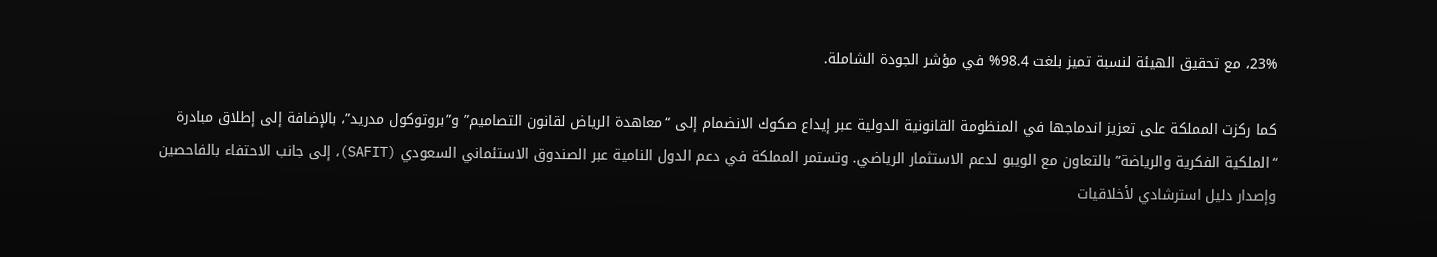23%، مع تحقيق الهيئة لنسبة تميز بلغت 98.4% في مؤشر الجودة الشاملة.

كما ركزت المملكة على تعزيز اندماجها في المنظومة القانونية الدولية عبر إيداع صكوك الانضمام إلى “معاهدة الرياض لقانون التصاميم” و”بروتوكول مدريد”، بالإضافة إلى إطلاق مبادرة “الملكية الفكرية والرياضة” بالتعاون مع الويبو لدعم الاستثمار الرياضي. وتستمر المملكة في دعم الدول النامية عبر الصندوق الاستئماني السعودي (SAFIT)، إلى جانب الاحتفاء بالفاحصين وإصدار دليل استرشادي لأخلاقيات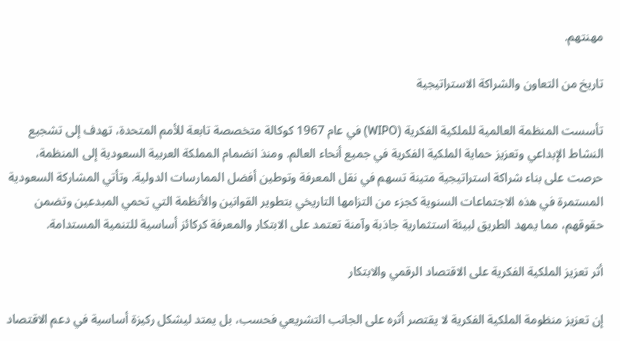مهنتهم.

تاريخ من التعاون والشراكة الاستراتيجية

تأسست المنظمة العالمية للملكية الفكرية (WIPO) في عام 1967 كوكالة متخصصة تابعة للأمم المتحدة، تهدف إلى تشجيع النشاط الإبداعي وتعزيز حماية الملكية الفكرية في جميع أنحاء العالم. ومنذ انضمام المملكة العربية السعودية إلى المنظمة، حرصت على بناء شراكة استراتيجية متينة تسهم في نقل المعرفة وتوطين أفضل الممارسات الدولية. وتأتي المشاركة السعودية المستمرة في هذه الاجتماعات السنوية كجزء من التزامها التاريخي بتطوير القوانين والأنظمة التي تحمي المبدعين وتضمن حقوقهم، مما يمهد الطريق لبيئة استثمارية جاذبة وآمنة تعتمد على الابتكار والمعرفة كركائز أساسية للتنمية المستدامة.

أثر تعزيز الملكية الفكرية على الاقتصاد الرقمي والابتكار

إن تعزيز منظومة الملكية الفكرية لا يقتصر أثره على الجانب التشريعي فحسب، بل يمتد ليشكل ركيزة أساسية في دعم الاقتصاد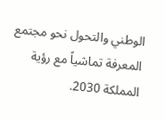الوطني والتحول نحو مجتمع المعرفة تماشياً مع رؤية المملكة 2030.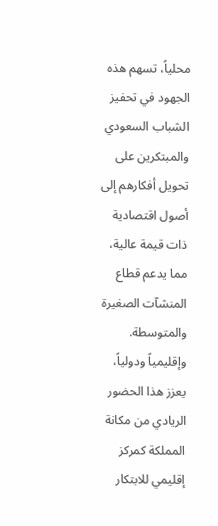محلياً، تسهم هذه الجهود في تحفيز الشباب السعودي والمبتكرين على تحويل أفكارهم إلى أصول اقتصادية ذات قيمة عالية، مما يدعم قطاع المنشآت الصغيرة والمتوسطة. وإقليمياً ودولياً، يعزز هذا الحضور الريادي من مكانة المملكة كمركز إقليمي للابتكار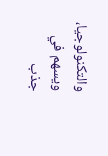والتكنولوجيا، ويسهم في جذب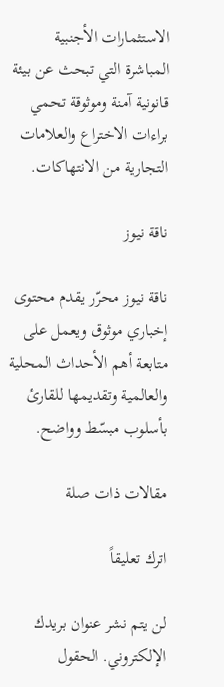الاستثمارات الأجنبية المباشرة التي تبحث عن بيئة قانونية آمنة وموثوقة تحمي براءات الاختراع والعلامات التجارية من الانتهاكات.

ناقة نيوز

ناقة نيوز محرّر يقدم محتوى إخباري موثوق ويعمل على متابعة أهم الأحداث المحلية والعالمية وتقديمها للقارئ بأسلوب مبسّط وواضح.

مقالات ذات صلة

اترك تعليقاً

لن يتم نشر عنوان بريدك الإلكتروني. الحقول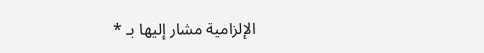الإلزامية مشار إليها بـ *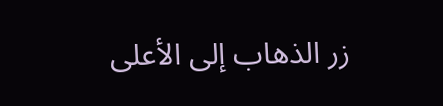زر الذهاب إلى الأعلى